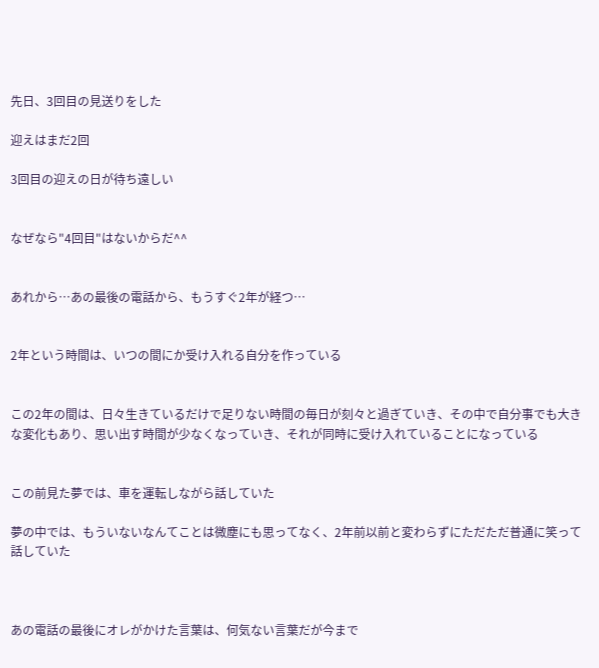先日、3回目の見送りをした

迎えはまだ2回

3回目の迎えの日が待ち遠しい


なぜなら"4回目"はないからだ^^


あれから…あの最後の電話から、もうすぐ2年が経つ…


2年という時間は、いつの間にか受け入れる自分を作っている


この2年の間は、日々生きているだけで足りない時間の毎日が刻々と過ぎていき、その中で自分事でも大きな変化もあり、思い出す時間が少なくなっていき、それが同時に受け入れていることになっている


この前見た夢では、車を運転しながら話していた

夢の中では、もういないなんてことは微塵にも思ってなく、2年前以前と変わらずにただただ普通に笑って話していた



あの電話の最後にオレがかけた言葉は、何気ない言葉だが今まで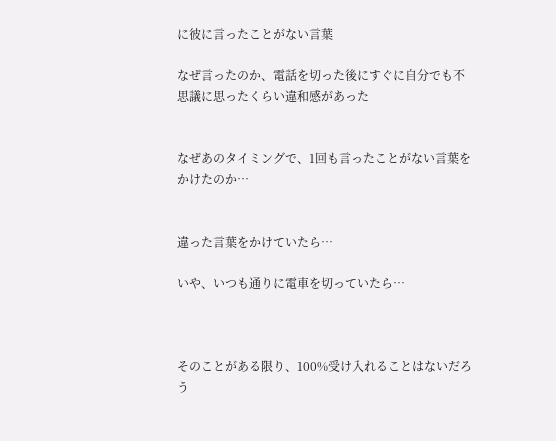に彼に言ったことがない言葉

なぜ言ったのか、電話を切った後にすぐに自分でも不思議に思ったくらい違和感があった


なぜあのタイミングで、1回も言ったことがない言葉をかけたのか…


違った言葉をかけていたら…

いや、いつも通りに電車を切っていたら…



そのことがある限り、100%受け入れることはないだろう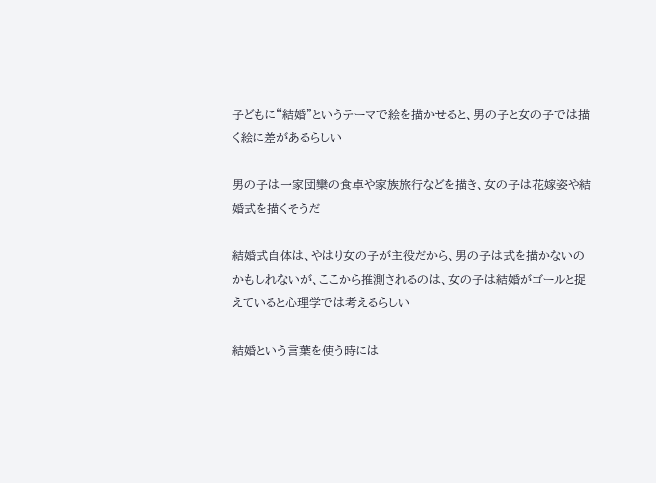子どもに“結婚”というテーマで絵を描かせると、男の子と女の子では描く絵に差があるらしい

男の子は一家団欒の食卓や家族旅行などを描き、女の子は花嫁姿や結婚式を描くそうだ

結婚式自体は、やはり女の子が主役だから、男の子は式を描かないのかもしれないが、ここから推測されるのは、女の子は結婚がゴールと捉えていると心理学では考えるらしい

結婚という言葉を使う時には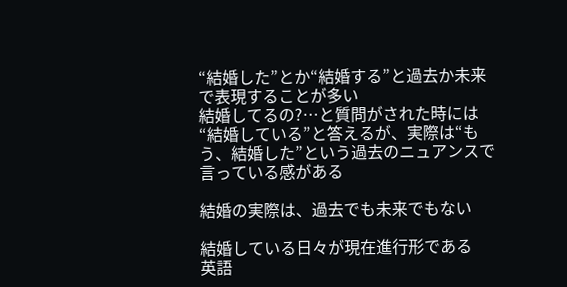“結婚した”とか“結婚する”と過去か未来で表現することが多い
結婚してるの?…と質問がされた時には“結婚している”と答えるが、実際は“もう、結婚した”という過去のニュアンスで言っている感がある

結婚の実際は、過去でも未来でもない

結婚している日々が現在進行形である
英語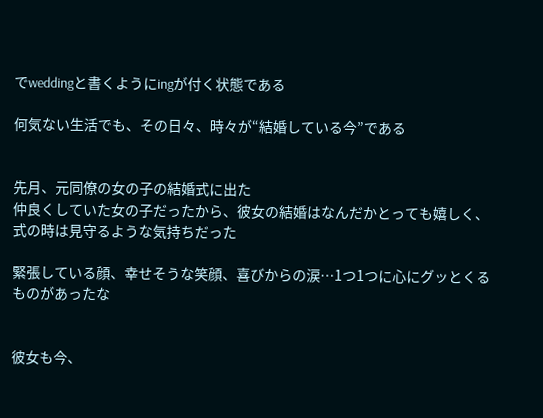でweddingと書くようにingが付く状態である

何気ない生活でも、その日々、時々が“結婚している今”である


先月、元同僚の女の子の結婚式に出た
仲良くしていた女の子だったから、彼女の結婚はなんだかとっても嬉しく、式の時は見守るような気持ちだった

緊張している顔、幸せそうな笑顔、喜びからの涙…1つ1つに心にグッとくるものがあったな


彼女も今、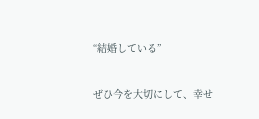“結婚している”

ぜひ今を大切にして、幸せ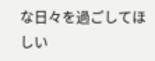な日々を過ごしてほしい